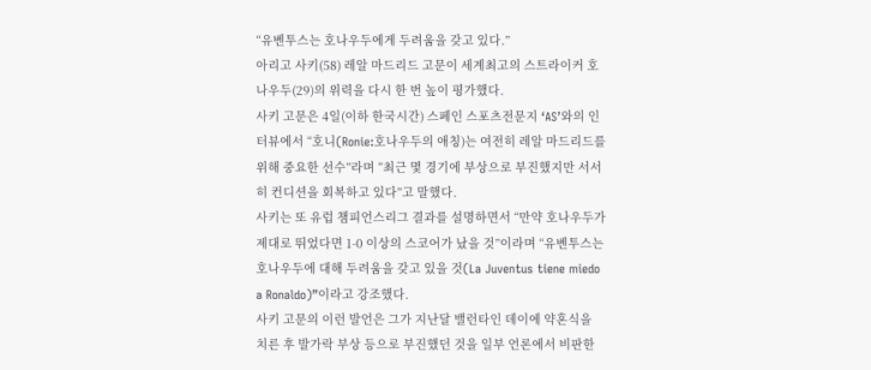“유벤투스는 호나우두에게 두려움을 갖고 있다.”
아리고 사키(58) 레알 마드리드 고문이 세계최고의 스트라이커 호나우두(29)의 위력을 다시 한 번 높이 평가했다.
사키 고문은 4일(이하 한국시간) 스페인 스포츠전문지 ‘AS’와의 인터뷰에서 “호니(Ronie:호나우두의 애칭)는 여전히 레알 마드리드를 위해 중요한 선수”라며 “최근 몇 경기에 부상으로 부진했지만 서서히 컨디션을 회복하고 있다”고 말했다.
사키는 또 유럽 챔피언스리그 결과를 설명하면서 “만약 호나우두가 제대로 뛰었다면 1-0 이상의 스코어가 났을 것”이라며 “유벤투스는 호나우두에 대해 두려움을 갖고 있을 것(La Juventus tiene miedo a Ronaldo)”이라고 강조했다.
사키 고문의 이런 발언은 그가 지난달 밸런타인 데이에 약혼식을 치른 후 발가락 부상 등으로 부진했던 것을 일부 언론에서 비판한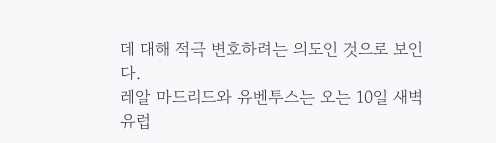데 대해 적극 변호하려는 의도인 것으로 보인다.
레알 마드리드와 유벤투스는 오는 10일 새벽 유럽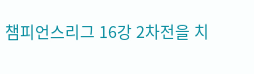챔피언스리그 16강 2차전을 치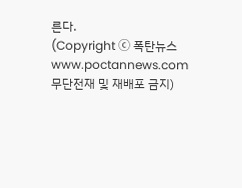른다.
(Copyright ⓒ 폭탄뉴스 www.poctannews.com 무단전재 및 재배포 금지)